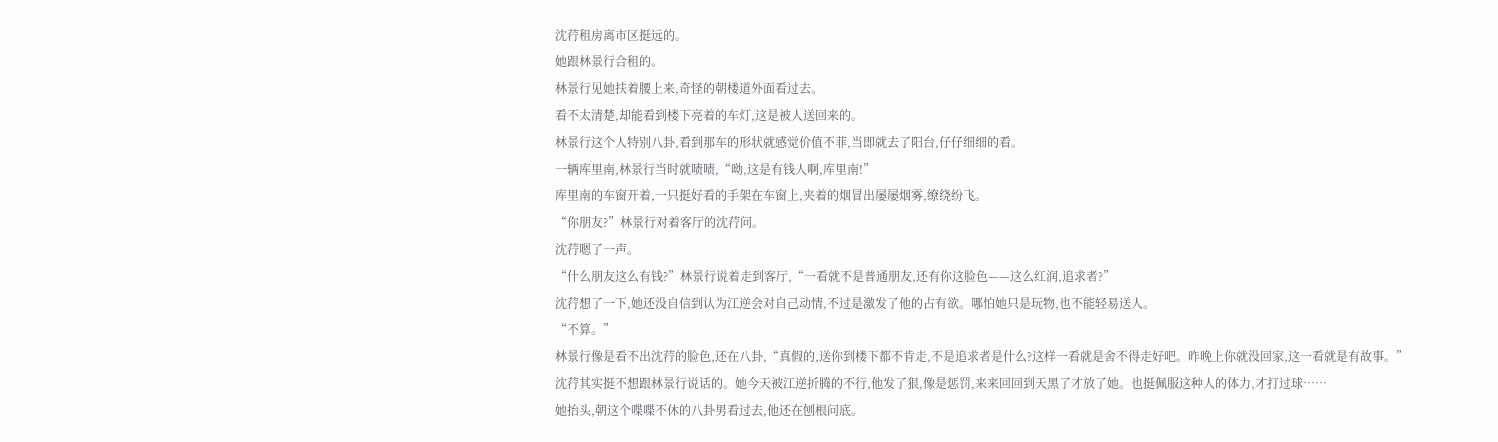沈荇租房离市区挺远的。
她跟林景行合租的。
林景行见她扶着腰上来,奇怪的朝楼道外面看过去。
看不太清楚,却能看到楼下亮着的车灯,这是被人送回来的。
林景行这个人特别八卦,看到那车的形状就感觉价值不菲,当即就去了阳台,仔仔细细的看。
一辆库里南,林景行当时就啧啧,“呦,这是有钱人啊,库里南!”
库里南的车窗开着,一只挺好看的手架在车窗上,夹着的烟冒出屡屡烟雾,缭绕纷飞。
“你朋友?”林景行对着客厅的沈荇问。
沈荇嗯了一声。
“什么朋友这么有钱?”林景行说着走到客厅,“一看就不是普通朋友,还有你这脸色——这么红润,追求者?”
沈荇想了一下,她还没自信到认为江逆会对自己动情,不过是激发了他的占有欲。哪怕她只是玩物,也不能轻易送人。
“不算。”
林景行像是看不出沈荇的脸色,还在八卦,“真假的,送你到楼下都不肯走,不是追求者是什么?这样一看就是舍不得走好吧。昨晚上你就没回家,这一看就是有故事。”
沈荇其实挺不想跟林景行说话的。她今天被江逆折腾的不行,他发了狠,像是惩罚,来来回回到天黑了才放了她。也挺佩服这种人的体力,才打过球……
她抬头,朝这个喋喋不休的八卦男看过去,他还在刨根问底。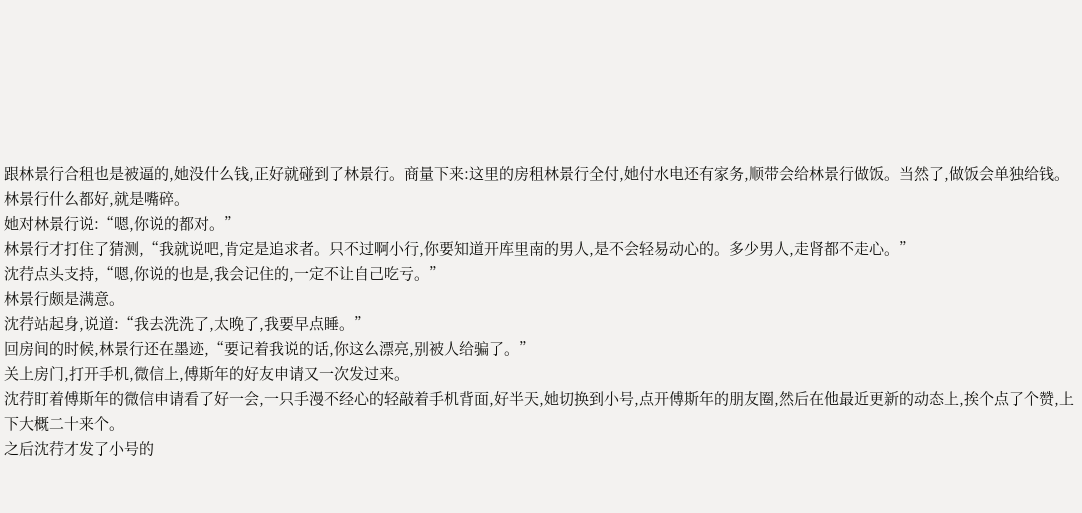跟林景行合租也是被逼的,她没什么钱,正好就碰到了林景行。商量下来:这里的房租林景行全付,她付水电还有家务,顺带会给林景行做饭。当然了,做饭会单独给钱。
林景行什么都好,就是嘴碎。
她对林景行说:“嗯,你说的都对。”
林景行才打住了猜测,“我就说吧,肯定是追求者。只不过啊小行,你要知道开库里南的男人,是不会轻易动心的。多少男人,走肾都不走心。”
沈荇点头支持,“嗯,你说的也是,我会记住的,一定不让自己吃亏。”
林景行颇是满意。
沈荇站起身,说道:“我去洗洗了,太晚了,我要早点睡。”
回房间的时候,林景行还在墨迹,“要记着我说的话,你这么漂亮,别被人给骗了。”
关上房门,打开手机,微信上,傅斯年的好友申请又一次发过来。
沈荇盯着傅斯年的微信申请看了好一会,一只手漫不经心的轻敲着手机背面,好半天,她切换到小号,点开傅斯年的朋友圈,然后在他最近更新的动态上,挨个点了个赞,上下大概二十来个。
之后沈荇才发了小号的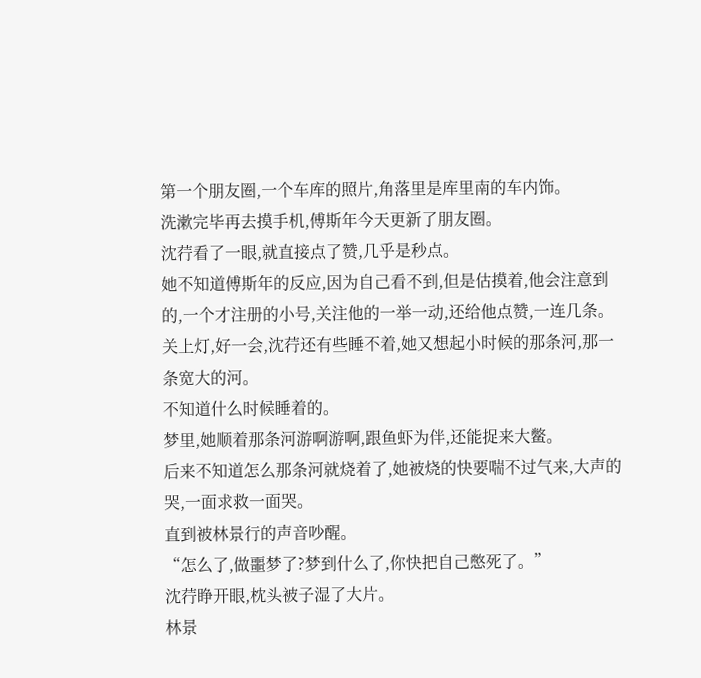第一个朋友圈,一个车库的照片,角落里是库里南的车内饰。
洗漱完毕再去摸手机,傅斯年今天更新了朋友圈。
沈荇看了一眼,就直接点了赞,几乎是秒点。
她不知道傅斯年的反应,因为自己看不到,但是估摸着,他会注意到的,一个才注册的小号,关注他的一举一动,还给他点赞,一连几条。
关上灯,好一会,沈荇还有些睡不着,她又想起小时候的那条河,那一条宽大的河。
不知道什么时候睡着的。
梦里,她顺着那条河游啊游啊,跟鱼虾为伴,还能捉来大鳖。
后来不知道怎么那条河就烧着了,她被烧的快要喘不过气来,大声的哭,一面求救一面哭。
直到被林景行的声音吵醒。
“怎么了,做噩梦了?梦到什么了,你快把自己憋死了。”
沈荇睁开眼,枕头被子湿了大片。
林景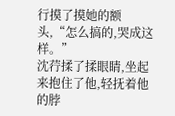行摸了摸她的额头,“怎么搞的,哭成这样。”
沈荇揉了揉眼睛,坐起来抱住了他,轻抚着他的脖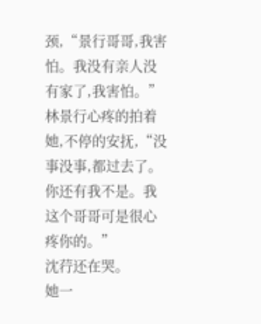颈,“景行哥哥,我害怕。我没有亲人没有家了,我害怕。”
林景行心疼的拍着她,不停的安抚,“没事没事,都过去了。你还有我不是。我这个哥哥可是很心疼你的。”
沈荇还在哭。
她一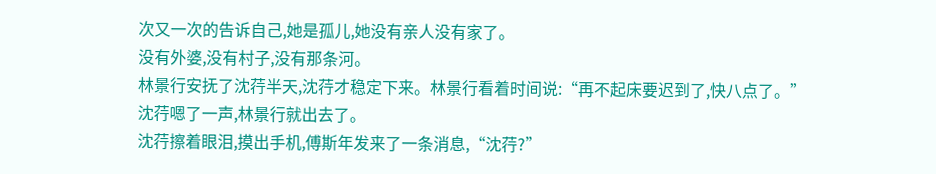次又一次的告诉自己,她是孤儿,她没有亲人没有家了。
没有外婆,没有村子,没有那条河。
林景行安抚了沈荇半天,沈荇才稳定下来。林景行看着时间说:“再不起床要迟到了,快八点了。”
沈荇嗯了一声,林景行就出去了。
沈荇擦着眼泪,摸出手机,傅斯年发来了一条消息,“沈荇?”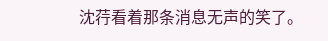沈荇看着那条消息无声的笑了。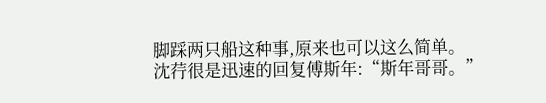脚踩两只船这种事,原来也可以这么简单。
沈荇很是迅速的回复傅斯年:“斯年哥哥。”